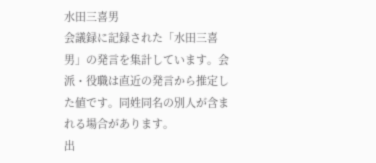水田三喜男
会議録に記録された「水田三喜男」の発言を集計しています。会派・役職は直近の発言から推定した値です。同姓同名の別人が含まれる場合があります。
出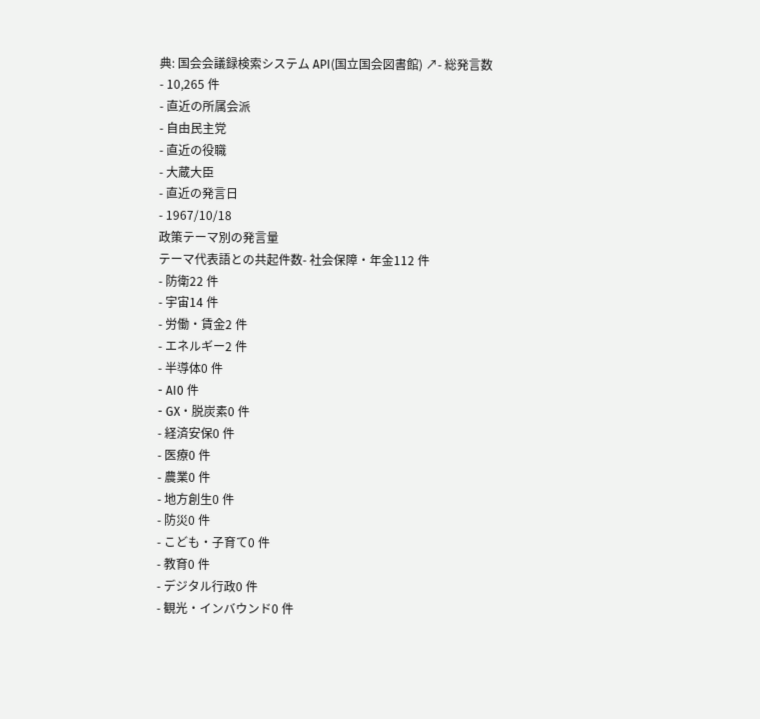典: 国会会議録検索システム API(国立国会図書館) ↗- 総発言数
- 10,265 件
- 直近の所属会派
- 自由民主党
- 直近の役職
- 大蔵大臣
- 直近の発言日
- 1967/10/18
政策テーマ別の発言量
テーマ代表語との共起件数- 社会保障・年金112 件
- 防衛22 件
- 宇宙14 件
- 労働・賃金2 件
- エネルギー2 件
- 半導体0 件
- AI0 件
- GX・脱炭素0 件
- 経済安保0 件
- 医療0 件
- 農業0 件
- 地方創生0 件
- 防災0 件
- こども・子育て0 件
- 教育0 件
- デジタル行政0 件
- 観光・インバウンド0 件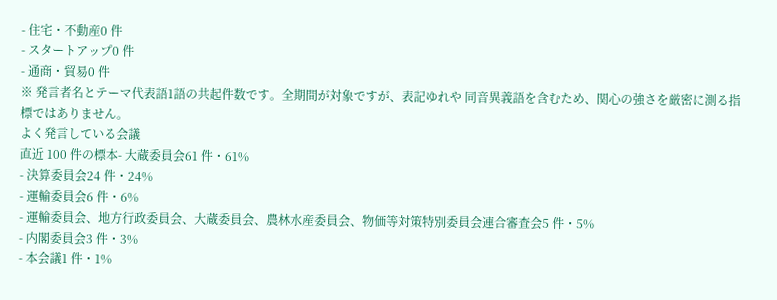- 住宅・不動産0 件
- スタートアップ0 件
- 通商・貿易0 件
※ 発言者名とテーマ代表語1語の共起件数です。全期間が対象ですが、表記ゆれや 同音異義語を含むため、関心の強さを厳密に測る指標ではありません。
よく発言している会議
直近 100 件の標本- 大蔵委員会61 件・61%
- 決算委員会24 件・24%
- 運輸委員会6 件・6%
- 運輸委員会、地方行政委員会、大蔵委員会、農林水産委員会、物価等対策特別委員会連合審査会5 件・5%
- 内閣委員会3 件・3%
- 本会議1 件・1%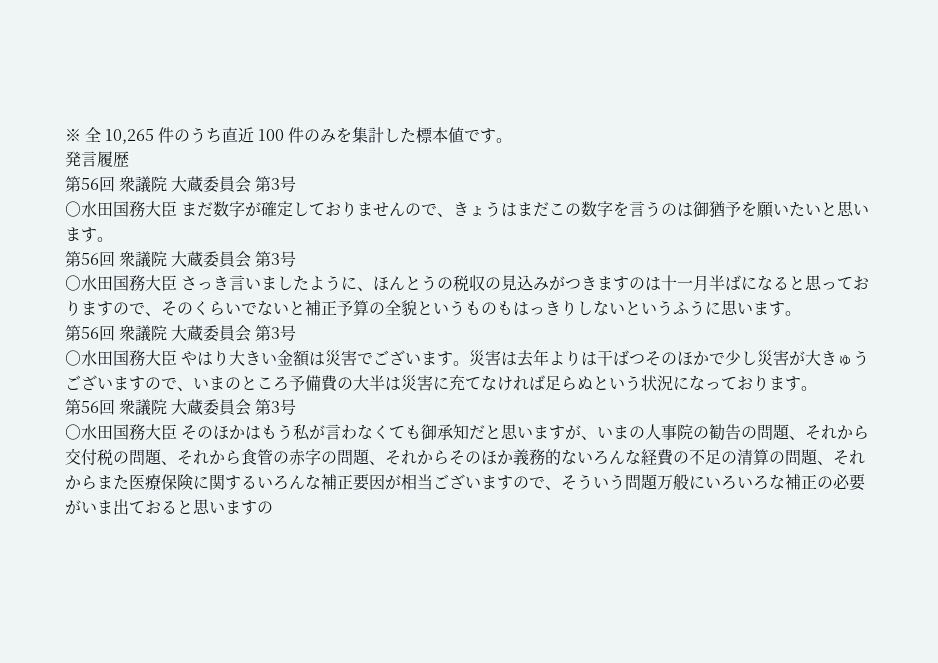※ 全 10,265 件のうち直近 100 件のみを集計した標本値です。
発言履歴
第56回 衆議院 大蔵委員会 第3号
○水田国務大臣 まだ数字が確定しておりませんので、きょうはまだこの数字を言うのは御猶予を願いたいと思います。
第56回 衆議院 大蔵委員会 第3号
○水田国務大臣 さっき言いましたように、ほんとうの税収の見込みがつきますのは十一月半ばになると思っておりますので、そのくらいでないと補正予算の全貌というものもはっきりしないというふうに思います。
第56回 衆議院 大蔵委員会 第3号
○水田国務大臣 やはり大きい金額は災害でございます。災害は去年よりは干ばつそのほかで少し災害が大きゅうございますので、いまのところ予備費の大半は災害に充てなければ足らぬという状況になっております。
第56回 衆議院 大蔵委員会 第3号
○水田国務大臣 そのほかはもう私が言わなくても御承知だと思いますが、いまの人事院の勧告の問題、それから交付税の問題、それから食管の赤字の問題、それからそのほか義務的ないろんな経費の不足の清算の問題、それからまた医療保険に関するいろんな補正要因が相当ございますので、そういう問題万般にいろいろな補正の必要がいま出ておると思いますの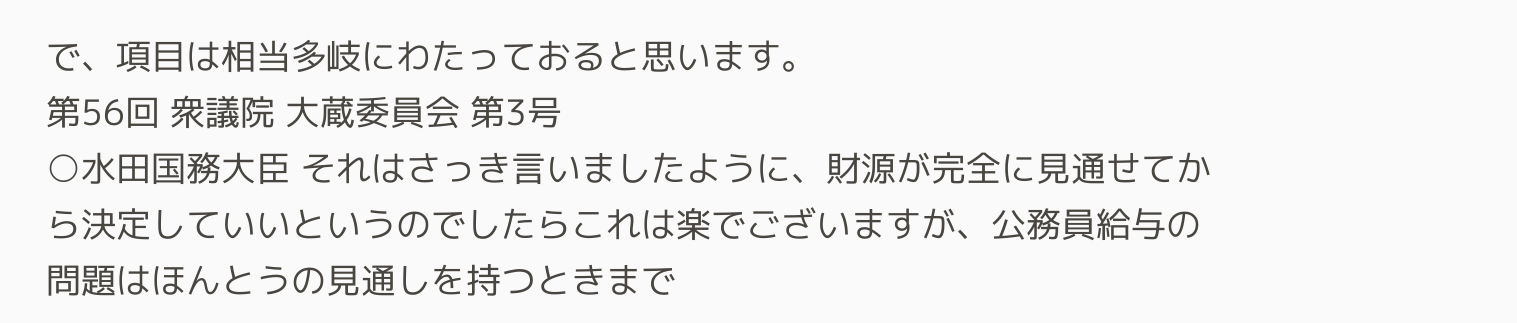で、項目は相当多岐にわたっておると思います。
第56回 衆議院 大蔵委員会 第3号
○水田国務大臣 それはさっき言いましたように、財源が完全に見通せてから決定していいというのでしたらこれは楽でございますが、公務員給与の問題はほんとうの見通しを持つときまで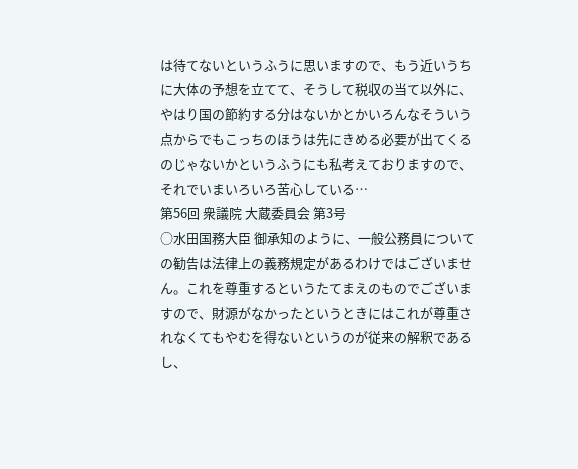は待てないというふうに思いますので、もう近いうちに大体の予想を立てて、そうして税収の当て以外に、やはり国の節約する分はないかとかいろんなそういう点からでもこっちのほうは先にきめる必要が出てくるのじゃないかというふうにも私考えておりますので、それでいまいろいろ苦心している…
第56回 衆議院 大蔵委員会 第3号
○水田国務大臣 御承知のように、一般公務員についての勧告は法律上の義務規定があるわけではございません。これを尊重するというたてまえのものでございますので、財源がなかったというときにはこれが尊重されなくてもやむを得ないというのが従来の解釈であるし、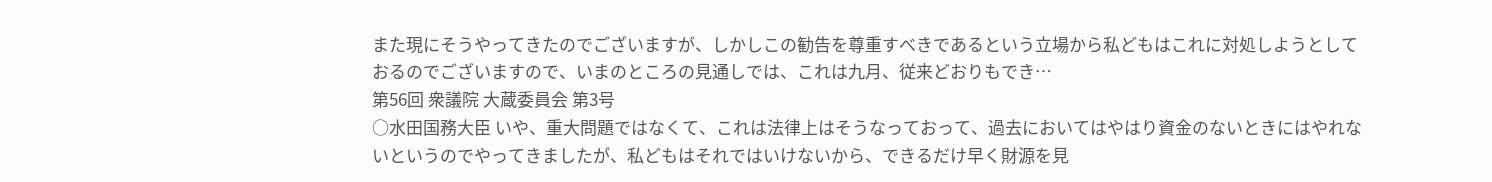また現にそうやってきたのでございますが、しかしこの勧告を尊重すべきであるという立場から私どもはこれに対処しようとしておるのでございますので、いまのところの見通しでは、これは九月、従来どおりもでき…
第56回 衆議院 大蔵委員会 第3号
○水田国務大臣 いや、重大問題ではなくて、これは法律上はそうなっておって、過去においてはやはり資金のないときにはやれないというのでやってきましたが、私どもはそれではいけないから、できるだけ早く財源を見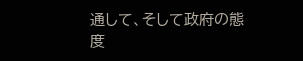通して、そして政府の態度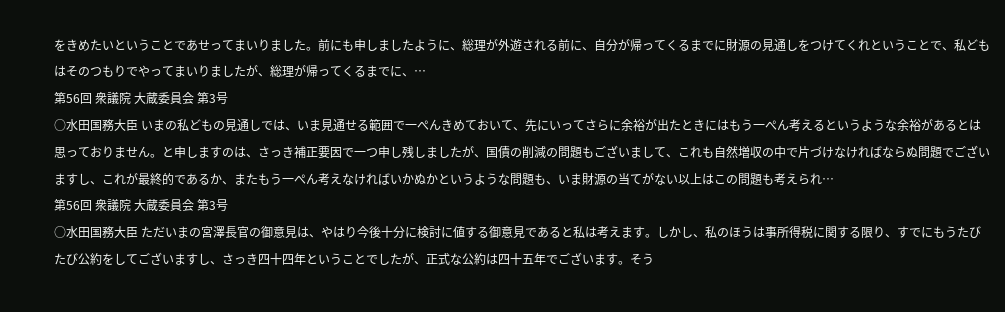をきめたいということであせってまいりました。前にも申しましたように、総理が外遊される前に、自分が帰ってくるまでに財源の見通しをつけてくれということで、私どもはそのつもりでやってまいりましたが、総理が帰ってくるまでに、…
第56回 衆議院 大蔵委員会 第3号
○水田国務大臣 いまの私どもの見通しでは、いま見通せる範囲で一ぺんきめておいて、先にいってさらに余裕が出たときにはもう一ぺん考えるというような余裕があるとは思っておりません。と申しますのは、さっき補正要因で一つ申し残しましたが、国債の削減の問題もございまして、これも自然増収の中で片づけなければならぬ問題でございますし、これが最終的であるか、またもう一ぺん考えなければいかぬかというような問題も、いま財源の当てがない以上はこの問題も考えられ…
第56回 衆議院 大蔵委員会 第3号
○水田国務大臣 ただいまの宮澤長官の御意見は、やはり今後十分に検討に値する御意見であると私は考えます。しかし、私のほうは事所得税に関する限り、すでにもうたびたび公約をしてございますし、さっき四十四年ということでしたが、正式な公約は四十五年でございます。そう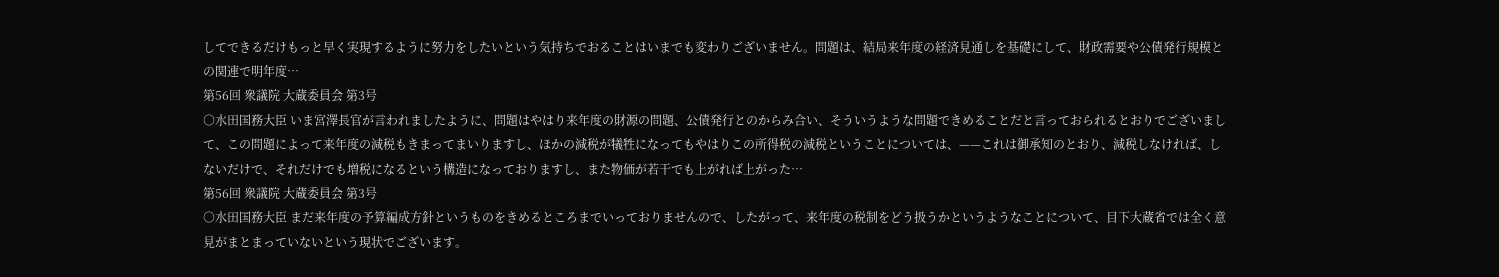してできるだけもっと早く実現するように努力をしたいという気持ちでおることはいまでも変わりございません。問題は、結局来年度の経済見通しを基礎にして、財政需要や公債発行規模との関連で明年度…
第56回 衆議院 大蔵委員会 第3号
○水田国務大臣 いま宮澤長官が言われましたように、問題はやはり来年度の財源の問題、公債発行とのからみ合い、そういうような問題できめることだと言っておられるとおりでございまして、この問題によって来年度の減税もきまってまいりますし、ほかの減税が犠牲になってもやはりこの所得税の減税ということについては、——これは御承知のとおり、減税しなければ、しないだけで、それだけでも増税になるという構造になっておりますし、また物価が若干でも上がれば上がった…
第56回 衆議院 大蔵委員会 第3号
○水田国務大臣 まだ来年度の予算編成方針というものをきめるところまでいっておりませんので、したがって、来年度の税制をどう扱うかというようなことについて、目下大蔵省では全く意見がまとまっていないという現状でございます。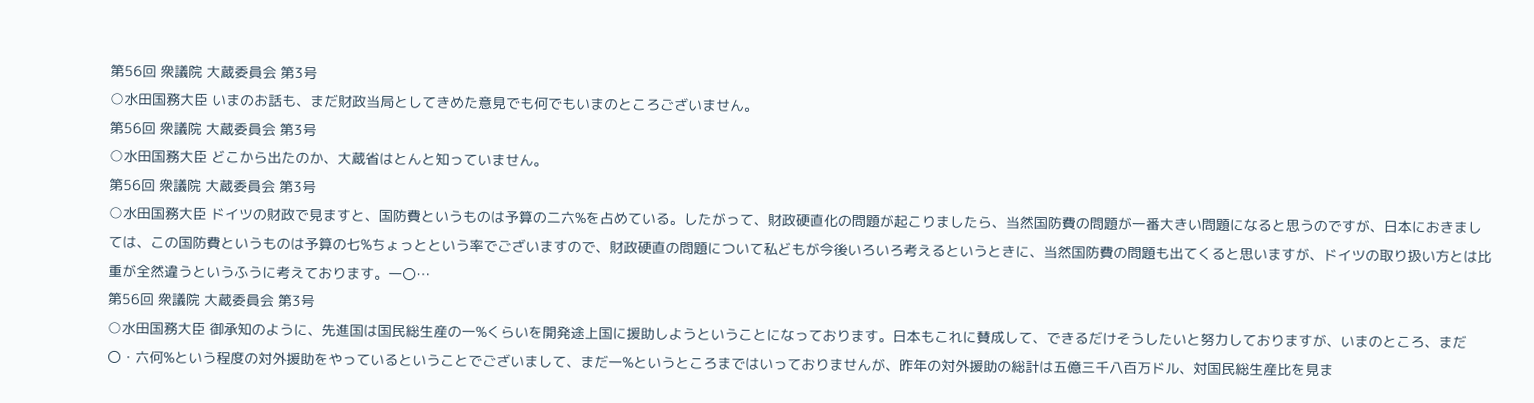第56回 衆議院 大蔵委員会 第3号
○水田国務大臣 いまのお話も、まだ財政当局としてきめた意見でも何でもいまのところございません。
第56回 衆議院 大蔵委員会 第3号
○水田国務大臣 どこから出たのか、大蔵省はとんと知っていません。
第56回 衆議院 大蔵委員会 第3号
○水田国務大臣 ドイツの財政で見ますと、国防費というものは予算の二六%を占めている。したがって、財政硬直化の問題が起こりましたら、当然国防費の問題が一番大きい問題になると思うのですが、日本におきましては、この国防費というものは予算の七%ちょっとという率でございますので、財政硬直の問題について私どもが今後いろいろ考えるというときに、当然国防費の問題も出てくると思いますが、ドイツの取り扱い方とは比重が全然違うというふうに考えております。一〇…
第56回 衆議院 大蔵委員会 第3号
○水田国務大臣 御承知のように、先進国は国民総生産の一%くらいを開発途上国に援助しようということになっております。日本もこれに賛成して、できるだけそうしたいと努力しておりますが、いまのところ、まだ〇・六何%という程度の対外援助をやっているということでございまして、まだ一%というところまではいっておりませんが、昨年の対外援助の総計は五億三千八百万ドル、対国民総生産比を見ま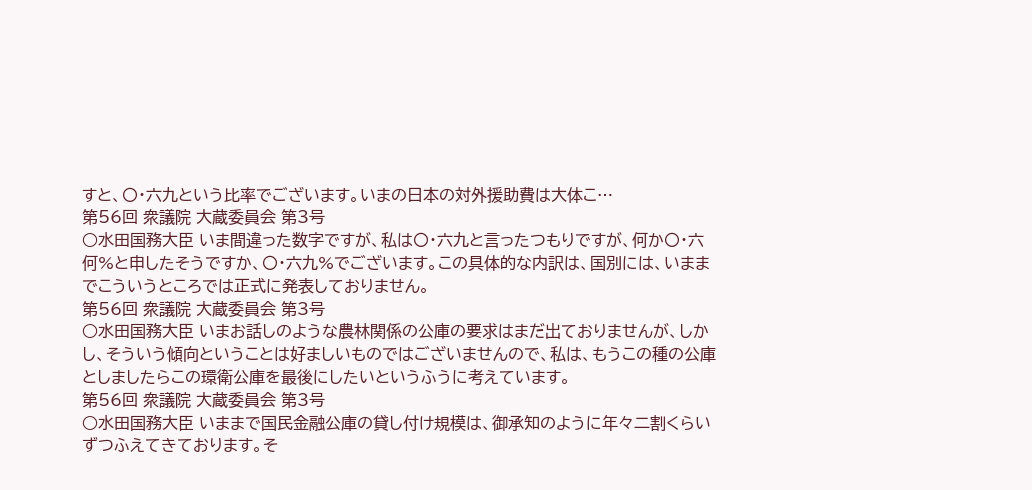すと、〇・六九という比率でございます。いまの日本の対外援助費は大体こ…
第56回 衆議院 大蔵委員会 第3号
○水田国務大臣 いま間違った数字ですが、私は〇・六九と言ったつもりですが、何か〇・六何%と申したそうですか、〇・六九%でございます。この具体的な内訳は、国別には、いままでこういうところでは正式に発表しておりません。
第56回 衆議院 大蔵委員会 第3号
○水田国務大臣 いまお話しのような農林関係の公庫の要求はまだ出ておりませんが、しかし、そういう傾向ということは好ましいものではございませんので、私は、もうこの種の公庫としましたらこの環衛公庫を最後にしたいというふうに考えています。
第56回 衆議院 大蔵委員会 第3号
○水田国務大臣 いままで国民金融公庫の貸し付け規模は、御承知のように年々二割くらいずつふえてきております。そ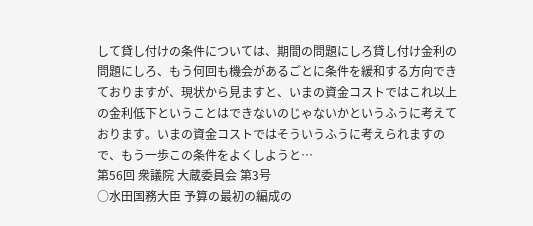して貸し付けの条件については、期間の問題にしろ貸し付け金利の問題にしろ、もう何回も機会があるごとに条件を緩和する方向できておりますが、現状から見ますと、いまの資金コストではこれ以上の金利低下ということはできないのじゃないかというふうに考えております。いまの資金コストではそういうふうに考えられますので、もう一歩この条件をよくしようと…
第56回 衆議院 大蔵委員会 第3号
○水田国務大臣 予算の最初の編成の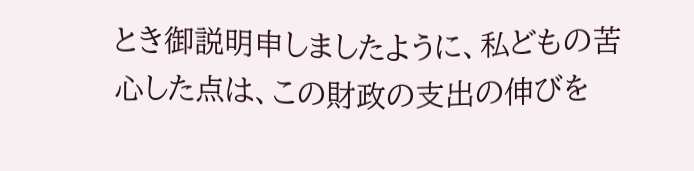とき御説明申しましたように、私どもの苦心した点は、この財政の支出の伸びを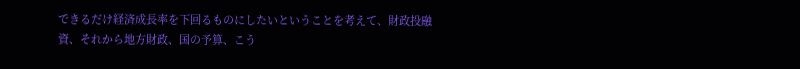できるだけ経済成長率を下回るものにしたいということを考えて、財政投融資、それから地方財政、国の予算、こう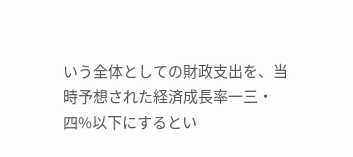いう全体としての財政支出を、当時予想された経済成長率一三・四%以下にするとい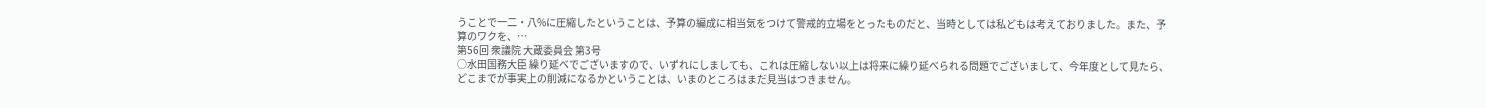うことで一二・八%に圧縮したということは、予算の編成に相当気をつけて警戒的立場をとったものだと、当時としては私どもは考えておりました。また、予算のワクを、…
第56回 衆議院 大蔵委員会 第3号
○水田国務大臣 繰り延べでございますので、いずれにしましても、これは圧縮しない以上は将来に繰り延べられる問題でございまして、今年度として見たら、どこまでが事実上の削減になるかということは、いまのところはまだ見当はつきません。